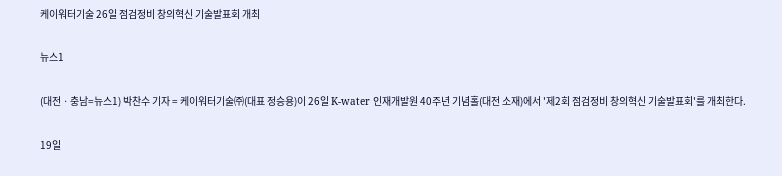케이워터기술 26일 점검정비 창의혁신 기술발표회 개최

뉴스1

(대전ㆍ충남=뉴스1) 박찬수 기자 = 케이워터기술㈜(대표 정승용)이 26일 K-water 인재개발원 40주년 기념홀(대전 소재)에서 '제2회 점검정비 창의혁신 기술발표회'를 개최한다.

19일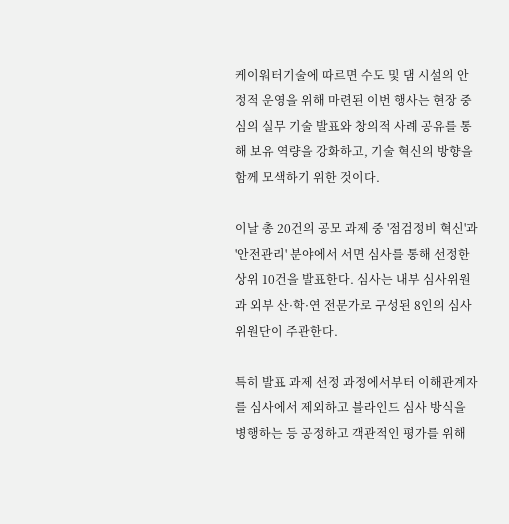케이워터기술에 따르면 수도 및 댐 시설의 안정적 운영을 위해 마련된 이번 행사는 현장 중심의 실무 기술 발표와 창의적 사례 공유를 통해 보유 역량을 강화하고, 기술 혁신의 방향을 함께 모색하기 위한 것이다.

이날 총 20건의 공모 과제 중 '점검정비 혁신'과 '안전관리' 분야에서 서면 심사를 통해 선정한 상위 10건을 발표한다. 심사는 내부 심사위원과 외부 산·학·연 전문가로 구성된 8인의 심사위원단이 주관한다.

특히 발표 과제 선정 과정에서부터 이해관계자를 심사에서 제외하고 블라인드 심사 방식을 병행하는 등 공정하고 객관적인 평가를 위해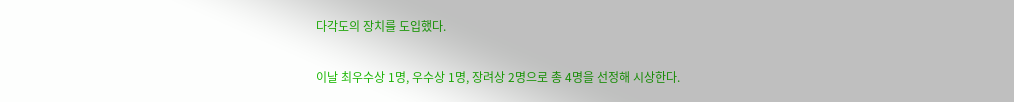다각도의 장치를 도입했다.

이날 최우수상 1명, 우수상 1명, 장려상 2명으로 총 4명을 선정해 시상한다.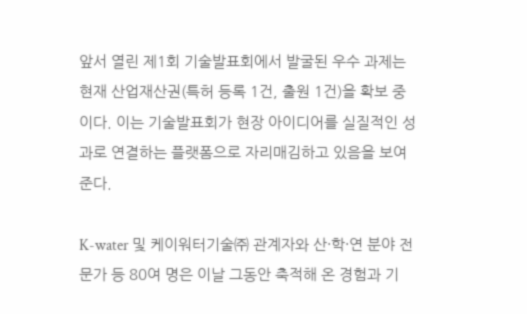앞서 열린 제1회 기술발표회에서 발굴된 우수 과제는 현재 산업재산권(특허 등록 1건, 출원 1건)을 확보 중이다. 이는 기술발표회가 현장 아이디어를 실질적인 성과로 연결하는 플랫폼으로 자리매김하고 있음을 보여준다.

K-water 및 케이워터기술㈜ 관계자와 산·학·연 분야 전문가 등 80여 명은 이날 그동안 축적해 온 경험과 기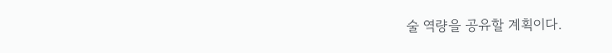술 역량을 공유할 계획이다.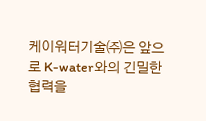케이워터기술㈜은 앞으로 K-water와의 긴밀한 협력을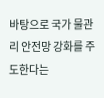바탕으로 국가 물관리 안전망 강화를 주도한다는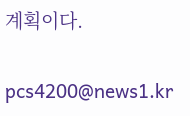계획이다.

pcs4200@news1.kr